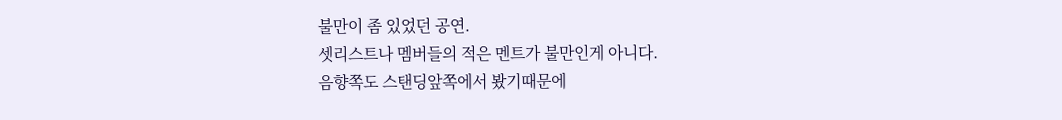불만이 좀 있었던 공연.
셋리스트나 멤버들의 적은 멘트가 불만인게 아니다.
음향쪽도 스탠딩앞쪽에서 봤기때문에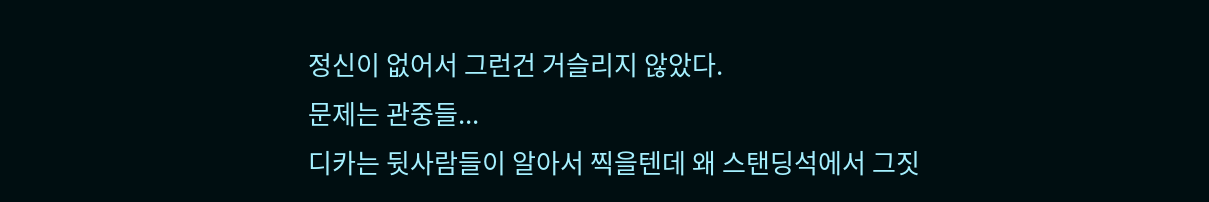정신이 없어서 그런건 거슬리지 않았다.
문제는 관중들...
디카는 뒷사람들이 알아서 찍을텐데 왜 스탠딩석에서 그짓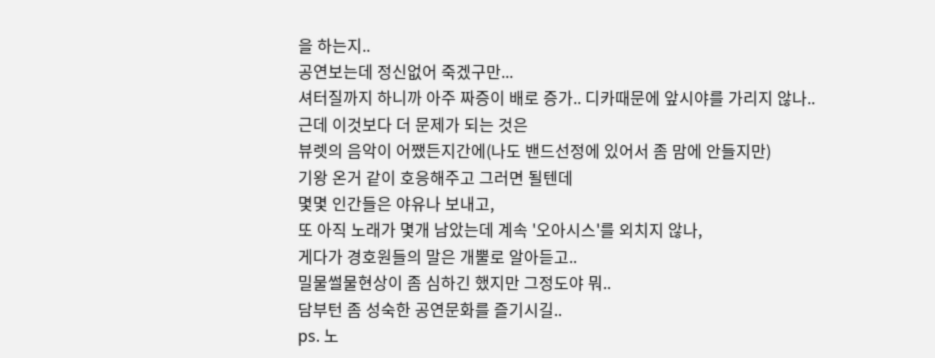을 하는지..
공연보는데 정신없어 죽겠구만...
셔터질까지 하니까 아주 짜증이 배로 증가.. 디카때문에 앞시야를 가리지 않나..
근데 이것보다 더 문제가 되는 것은
뷰렛의 음악이 어쨌든지간에(나도 밴드선정에 있어서 좀 맘에 안들지만)
기왕 온거 같이 호응해주고 그러면 될텐데
몇몇 인간들은 야유나 보내고,
또 아직 노래가 몇개 남았는데 계속 '오아시스'를 외치지 않나,
게다가 경호원들의 말은 개뿔로 알아듣고..
밀물썰물현상이 좀 심하긴 했지만 그정도야 뭐..
담부턴 좀 성숙한 공연문화를 즐기시길..
ps. 노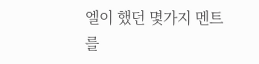엘이 했던 몇가지 멘트를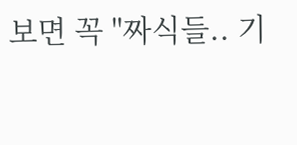보면 꼭 "짜식들.. 기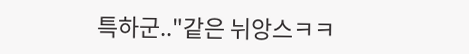특하군.."같은 뉘앙스ㅋㅋ